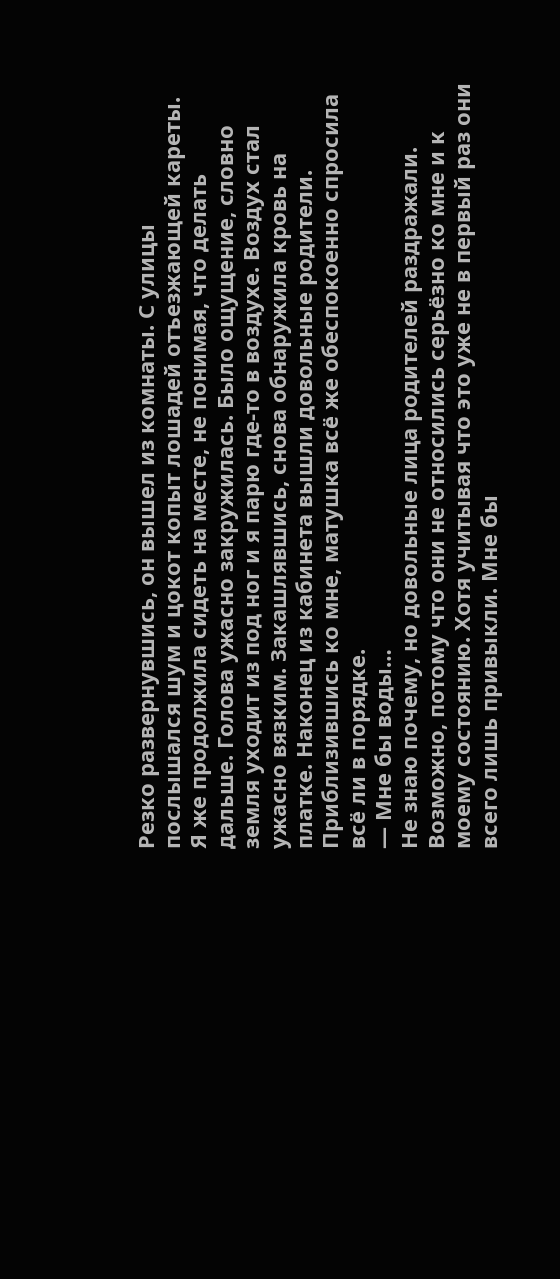Резко развернувшись, он вышел из комнаты. С улицы послышался шум и цокот копыт лошадей отъезжающей кареты. Я же продолжила сидеть на месте, не понимая, что делать дальше. Голова ужасно закружилась. Было ощущение, словно земля уходит из под ног и я парю где-то в воздухе. Воздух стал ужасно вязким. Закашлявшись, снова обнаружила кровь на платке. Наконец из кабинета вышли довольные родители. Приблизившись ко мне, матушка всё же обеспокоенно спросила всё ли в порядке.
— Мне бы воды…
Не знаю почему, но довольные лица родителей раздражали. Возможно, потому что они не относились серьёзно ко мне и к моему состоянию. Хотя учитывая что это уже не в первый раз они всего лишь привыкли. Мне бы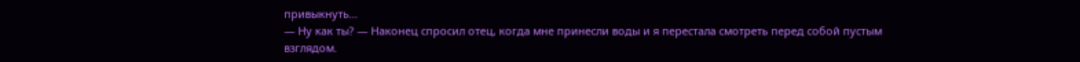привыкнуть…
— Ну как ты? — Наконец спросил отец, когда мне принесли воды и я перестала смотреть перед собой пустым взглядом.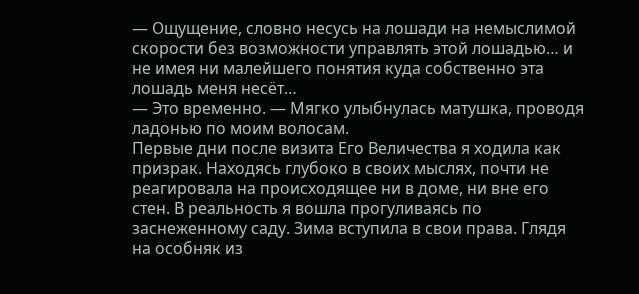— Ощущение, словно несусь на лошади на немыслимой скорости без возможности управлять этой лошадью… и не имея ни малейшего понятия куда собственно эта лошадь меня несёт…
— Это временно. — Мягко улыбнулась матушка, проводя ладонью по моим волосам.
Первые дни после визита Его Величества я ходила как призрак. Находясь глубоко в своих мыслях, почти не реагировала на происходящее ни в доме, ни вне его стен. В реальность я вошла прогуливаясь по заснеженному саду. Зима вступила в свои права. Глядя на особняк из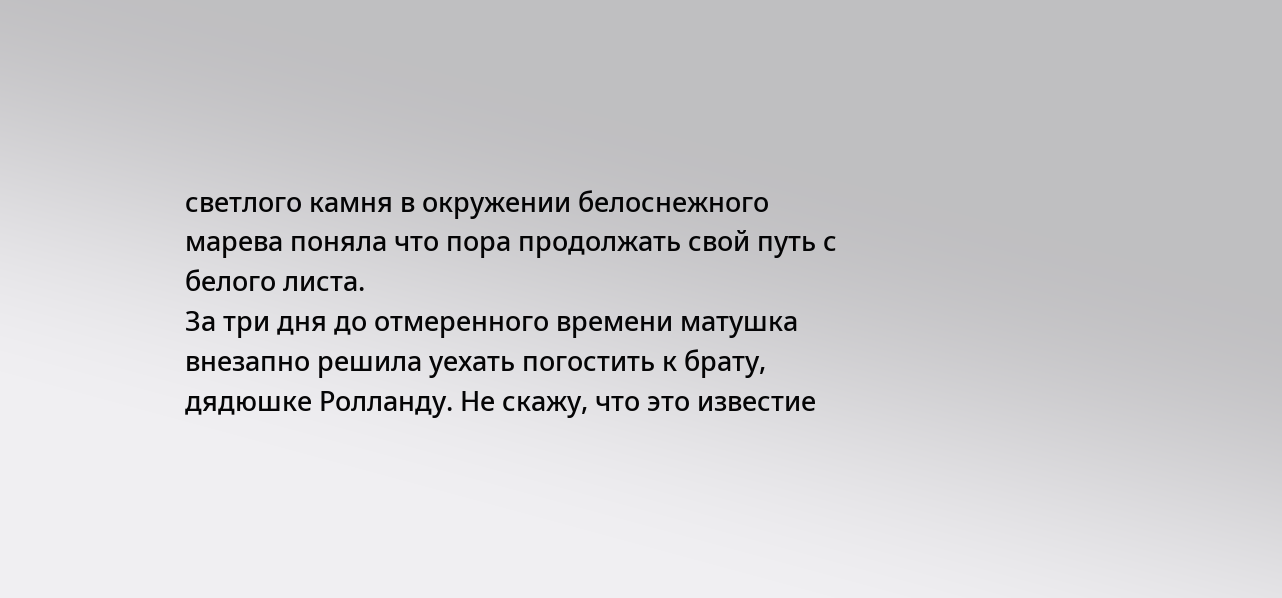светлого камня в окружении белоснежного марева поняла что пора продолжать свой путь с белого листа.
За три дня до отмеренного времени матушка внезапно решила уехать погостить к брату, дядюшке Ролланду. Не скажу, что это известие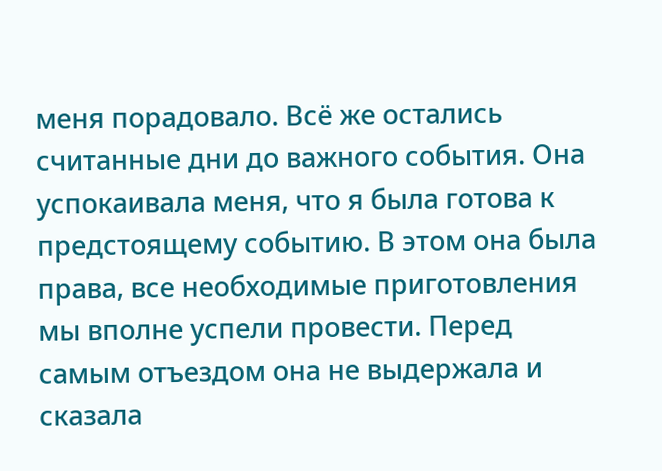меня порадовало. Всё же остались считанные дни до важного события. Она успокаивала меня, что я была готова к предстоящему событию. В этом она была права, все необходимые приготовления мы вполне успели провести. Перед самым отъездом она не выдержала и сказала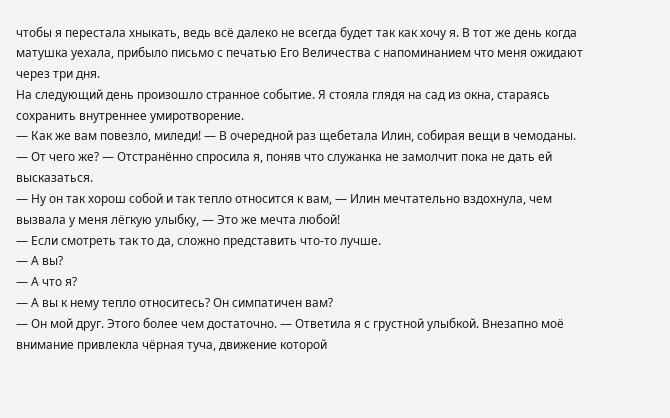чтобы я перестала хныкать, ведь всё далеко не всегда будет так как хочу я. В тот же день когда матушка уехала, прибыло письмо с печатью Его Величества с напоминанием что меня ожидают через три дня.
На следующий день произошло странное событие. Я стояла глядя на сад из окна, стараясь сохранить внутреннее умиротворение.
— Как же вам повезло, миледи! — В очередной раз щебетала Илин, собирая вещи в чемоданы.
— От чего же? — Отстранённо спросила я, поняв что служанка не замолчит пока не дать ей высказаться.
— Ну он так хорош собой и так тепло относится к вам, — Илин мечтательно вздохнула, чем вызвала у меня лёгкую улыбку, — Это же мечта любой!
— Если смотреть так то да, сложно представить что-то лучше.
— А вы?
— А что я?
— А вы к нему тепло относитесь? Он симпатичен вам?
— Он мой друг. Этого более чем достаточно. — Ответила я с грустной улыбкой. Внезапно моё внимание привлекла чёрная туча, движение которой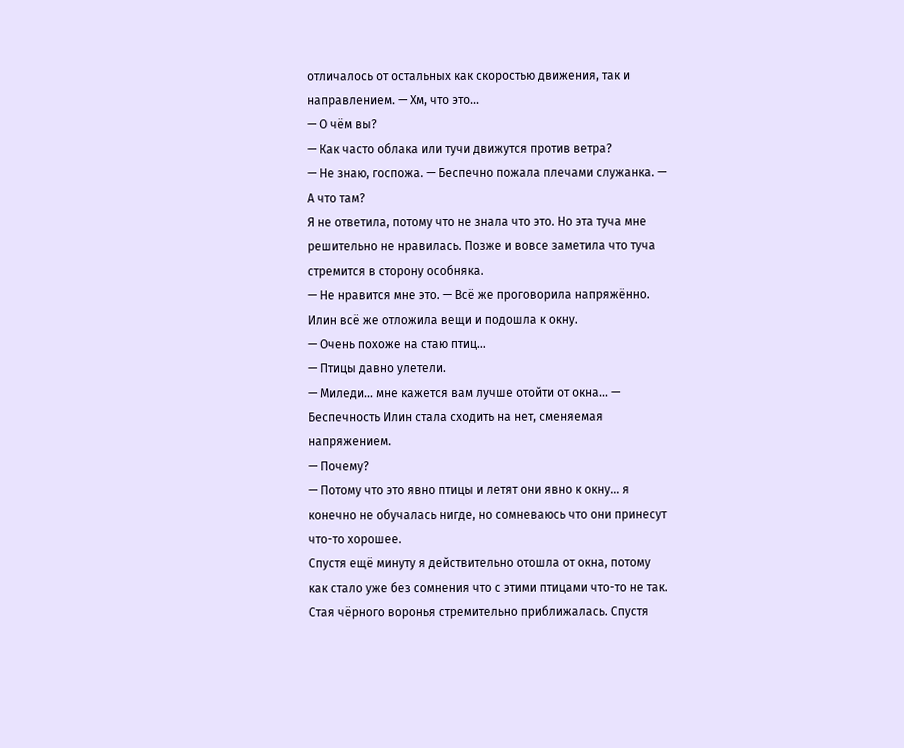отличалось от остальных как скоростью движения, так и направлением. — Хм, что это…
— О чём вы?
— Как часто облака или тучи движутся против ветра?
— Не знаю, госпожа. — Беспечно пожала плечами служанка. — А что там?
Я не ответила, потому что не знала что это. Но эта туча мне решительно не нравилась. Позже и вовсе заметила что туча стремится в сторону особняка.
— Не нравится мне это. — Всё же проговорила напряжённо. Илин всё же отложила вещи и подошла к окну.
— Очень похоже на стаю птиц…
— Птицы давно улетели.
— Миледи… мне кажется вам лучше отойти от окна… — Беспечность Илин стала сходить на нет, сменяемая напряжением.
— Почему?
— Потому что это явно птицы и летят они явно к окну… я конечно не обучалась нигде, но сомневаюсь что они принесут что-то хорошее.
Спустя ещё минуту я действительно отошла от окна, потому как стало уже без сомнения что с этими птицами что-то не так. Стая чёрного воронья стремительно приближалась. Спустя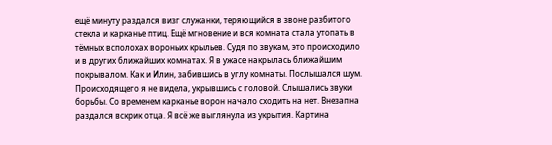ещё минуту раздался визг служанки, теряющийся в звоне разбитого стекла и карканье птиц. Ещё мгновение и вся комната стала утопать в тёмных всполохах вороньих крыльев. Судя по звукам, это происходило и в других ближайших комнатах. Я в ужасе накрылась ближайшим покрывалом. Как и Илин, забившись в углу комнаты. Послышался шум. Происходящего я не видела, укрывшись с головой. Слышались звуки борьбы. Со временем карканье ворон начало сходить на нет. Внезапна раздался вскрик отца. Я всё же выглянула из укрытия. Картина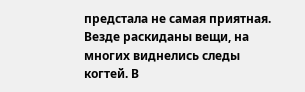предстала не самая приятная. Везде раскиданы вещи, на многих виднелись следы когтей. В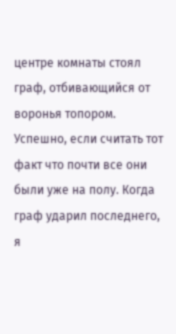центре комнаты стоял граф, отбивающийся от воронья топором. Успешно, если считать тот факт что почти все они были уже на полу. Когда граф ударил последнего, я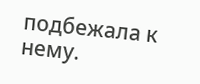подбежала к нему.